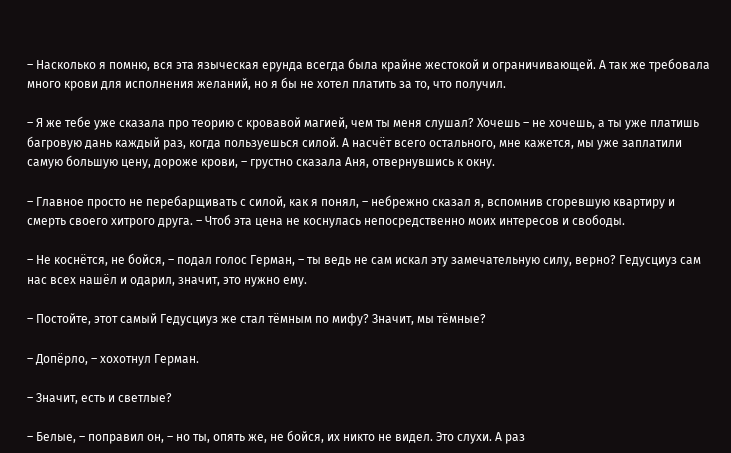– Насколько я помню, вся эта языческая ерунда всегда была крайне жестокой и ограничивающей. А так же требовала много крови для исполнения желаний, но я бы не хотел платить за то, что получил.

– Я же тебе уже сказала про теорию с кровавой магией, чем ты меня слушал? Хочешь – не хочешь, а ты уже платишь багровую дань каждый раз, когда пользуешься силой. А насчёт всего остального, мне кажется, мы уже заплатили самую большую цену, дороже крови, – грустно сказала Аня, отвернувшись к окну.

– Главное просто не перебарщивать с силой, как я понял, – небрежно сказал я, вспомнив сгоревшую квартиру и смерть своего хитрого друга. – Чтоб эта цена не коснулась непосредственно моих интересов и свободы.

– Не коснётся, не бойся, – подал голос Герман, – ты ведь не сам искал эту замечательную силу, верно? Гедусциуз сам нас всех нашёл и одарил, значит, это нужно ему.

– Постойте, этот самый Гедусциуз же стал тёмным по мифу? Значит, мы тёмные?

– Допёрло, – хохотнул Герман.

– Значит, есть и светлые?

– Белые, – поправил он, – но ты, опять же, не бойся, их никто не видел. Это слухи. А раз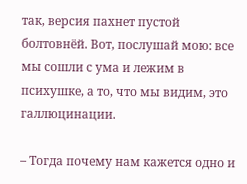так, версия пахнет пустой болтовнёй. Вот, послушай мою: все мы сошли с ума и лежим в психушке, а то, что мы видим, это галлюцинации.

– Тогда почему нам кажется одно и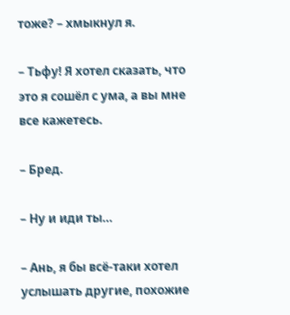тоже? – хмыкнул я.

– Тьфу! Я хотел сказать, что это я сошёл с ума, а вы мне все кажетесь.

– Бред.

– Ну и иди ты…

– Ань, я бы всё-таки хотел услышать другие, похожие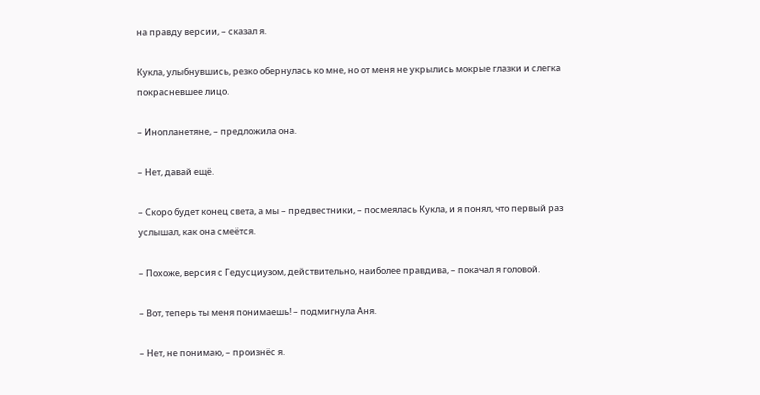на правду версии, – сказал я.

Кукла, улыбнувшись, резко обернулась ко мне, но от меня не укрылись мокрые глазки и слегка покрасневшее лицо.

– Инопланетяне, – предложила она.

– Нет, давай ещё.

– Скоро будет конец света, а мы – предвестники, – посмеялась Кукла, и я понял, что первый раз услышал, как она смеётся.

– Похоже, версия с Гедусциузом, действительно, наиболее правдива, – покачал я головой.

– Вот, теперь ты меня понимаешь! – подмигнула Аня.

– Нет, не понимаю, – произнёс я.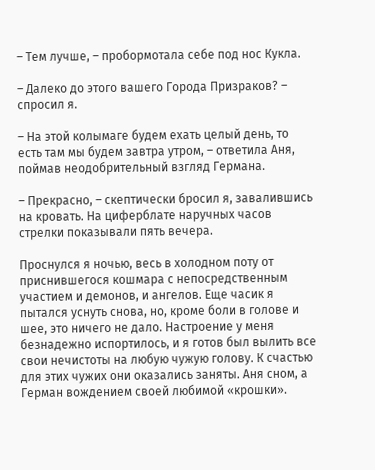– Тем лучше, – пробормотала себе под нос Кукла.

– Далеко до этого вашего Города Призраков? – спросил я.

– На этой колымаге будем ехать целый день, то есть там мы будем завтра утром, – ответила Аня, поймав неодобрительный взгляд Германа.

– Прекрасно, – скептически бросил я, завалившись на кровать. На циферблате наручных часов стрелки показывали пять вечера.

Проснулся я ночью, весь в холодном поту от приснившегося кошмара с непосредственным участием и демонов, и ангелов. Еще часик я пытался уснуть снова, но, кроме боли в голове и шее, это ничего не дало. Настроение у меня безнадежно испортилось, и я готов был вылить все свои нечистоты на любую чужую голову. К счастью для этих чужих они оказались заняты. Аня сном, а Герман вождением своей любимой «крошки».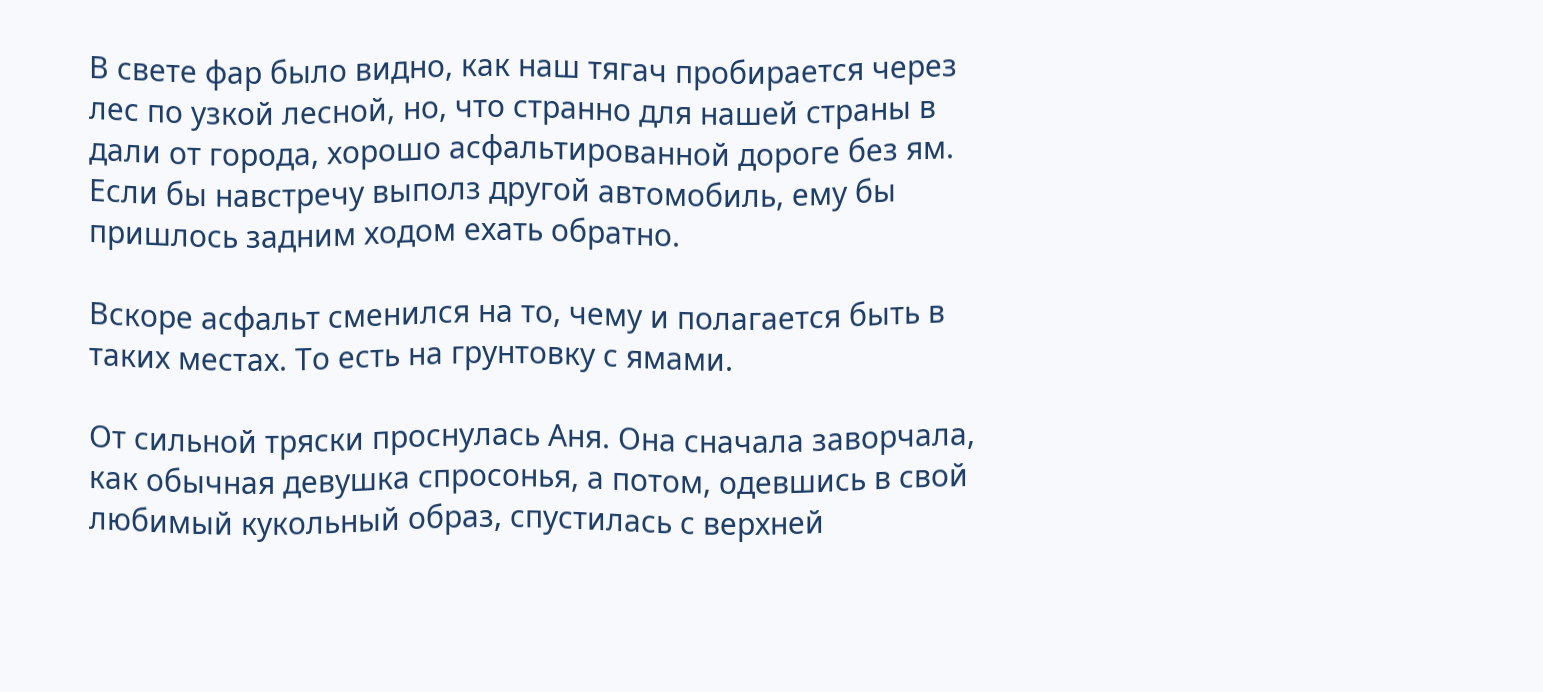В свете фар было видно, как наш тягач пробирается через лес по узкой лесной, но, что странно для нашей страны в дали от города, хорошо асфальтированной дороге без ям. Если бы навстречу выполз другой автомобиль, ему бы пришлось задним ходом ехать обратно.

Вскоре асфальт сменился на то, чему и полагается быть в таких местах. То есть на грунтовку с ямами.

От сильной тряски проснулась Аня. Она сначала заворчала, как обычная девушка спросонья, а потом, одевшись в свой любимый кукольный образ, спустилась с верхней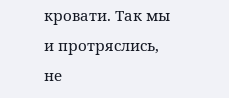кровати. Так мы и протряслись, не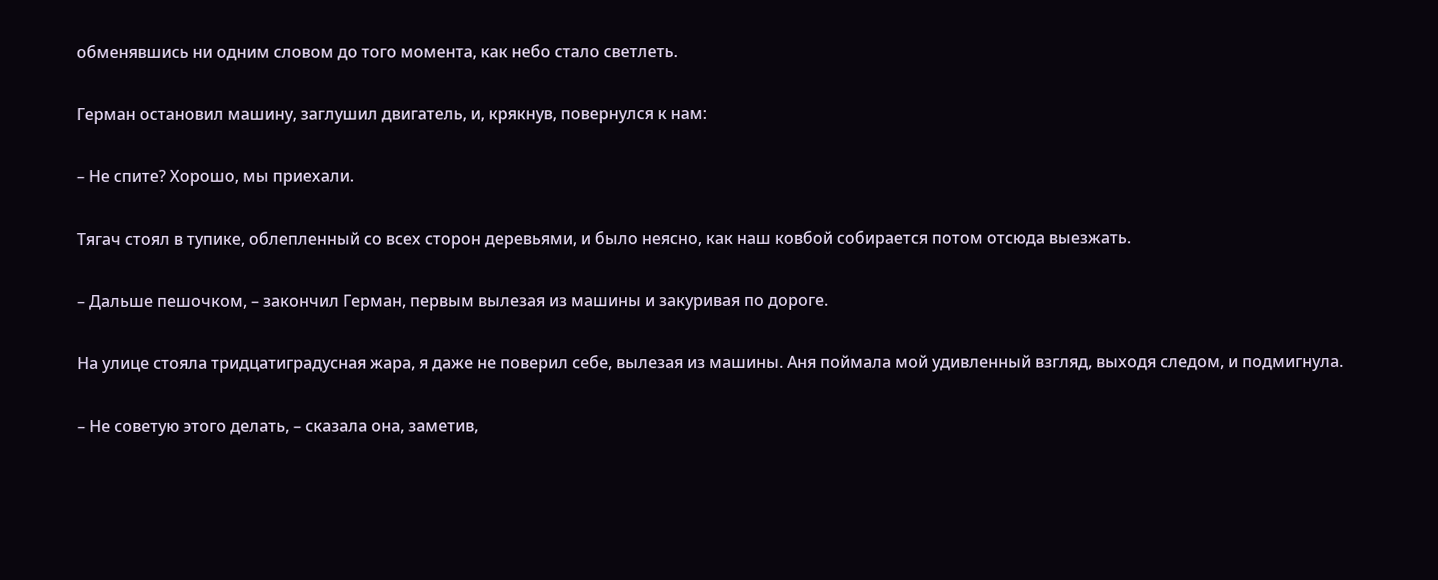обменявшись ни одним словом до того момента, как небо стало светлеть.

Герман остановил машину, заглушил двигатель, и, крякнув, повернулся к нам:

– Не спите? Хорошо, мы приехали.

Тягач стоял в тупике, облепленный со всех сторон деревьями, и было неясно, как наш ковбой собирается потом отсюда выезжать.

– Дальше пешочком, – закончил Герман, первым вылезая из машины и закуривая по дороге.

На улице стояла тридцатиградусная жара, я даже не поверил себе, вылезая из машины. Аня поймала мой удивленный взгляд, выходя следом, и подмигнула.

– Не советую этого делать, – сказала она, заметив,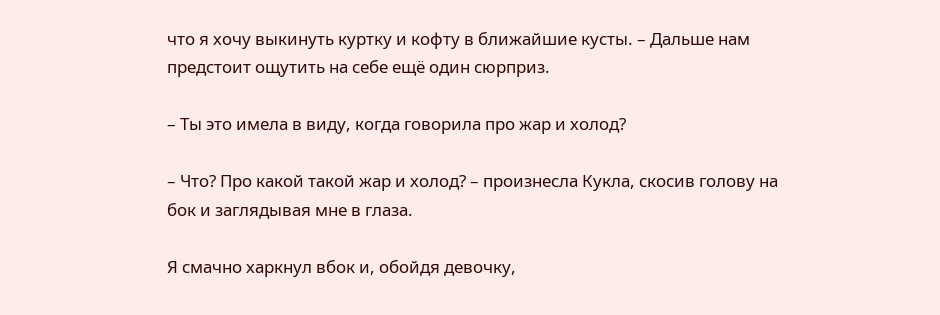что я хочу выкинуть куртку и кофту в ближайшие кусты. – Дальше нам предстоит ощутить на себе ещё один сюрприз.

– Ты это имела в виду, когда говорила про жар и холод?

– Что? Про какой такой жар и холод? – произнесла Кукла, скосив голову на бок и заглядывая мне в глаза.

Я смачно харкнул вбок и, обойдя девочку,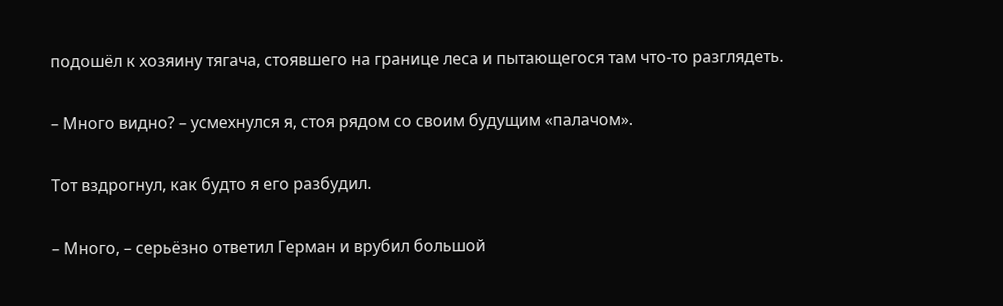подошёл к хозяину тягача, стоявшего на границе леса и пытающегося там что-то разглядеть.

– Много видно? – усмехнулся я, стоя рядом со своим будущим «палачом».

Тот вздрогнул, как будто я его разбудил.

– Много, – серьёзно ответил Герман и врубил большой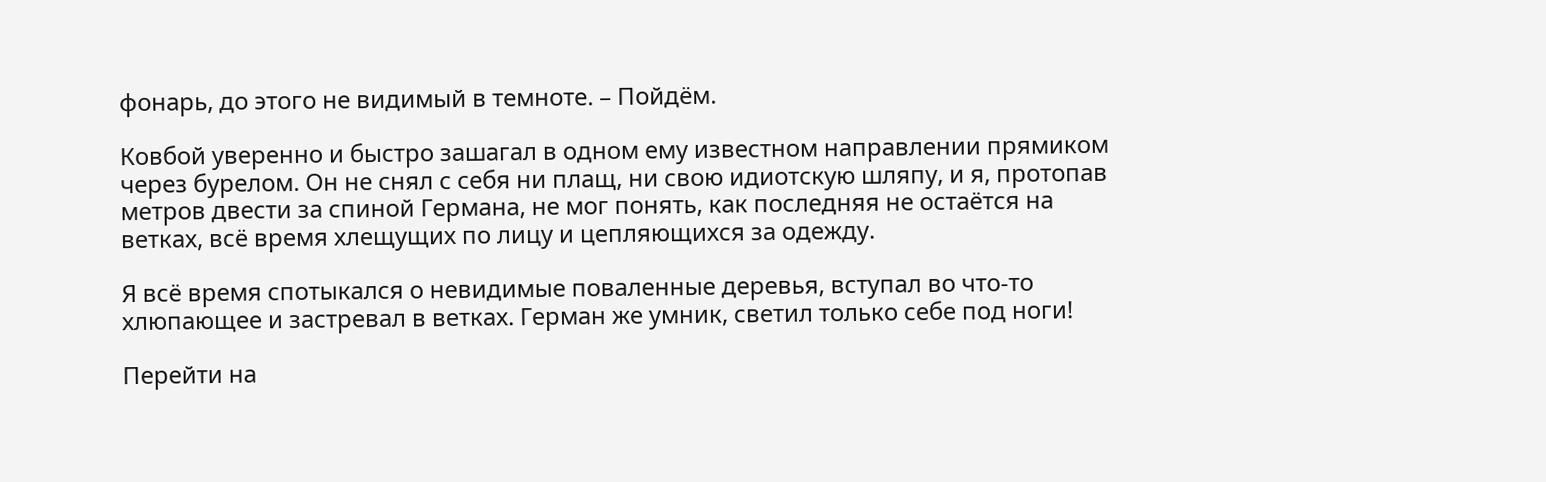фонарь, до этого не видимый в темноте. – Пойдём.

Ковбой уверенно и быстро зашагал в одном ему известном направлении прямиком через бурелом. Он не снял с себя ни плащ, ни свою идиотскую шляпу, и я, протопав метров двести за спиной Германа, не мог понять, как последняя не остаётся на ветках, всё время хлещущих по лицу и цепляющихся за одежду.

Я всё время спотыкался о невидимые поваленные деревья, вступал во что-то хлюпающее и застревал в ветках. Герман же умник, светил только себе под ноги!

Перейти на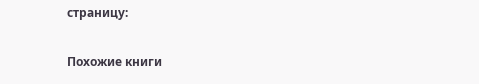страницу:

Похожие книги